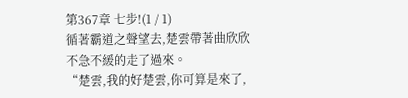第367章 七步!(1 / 1)
循著霸道之聲望去,楚雲帶著曲欣欣不急不緩的走了過來。
“楚雲,我的好楚雲,你可算是來了,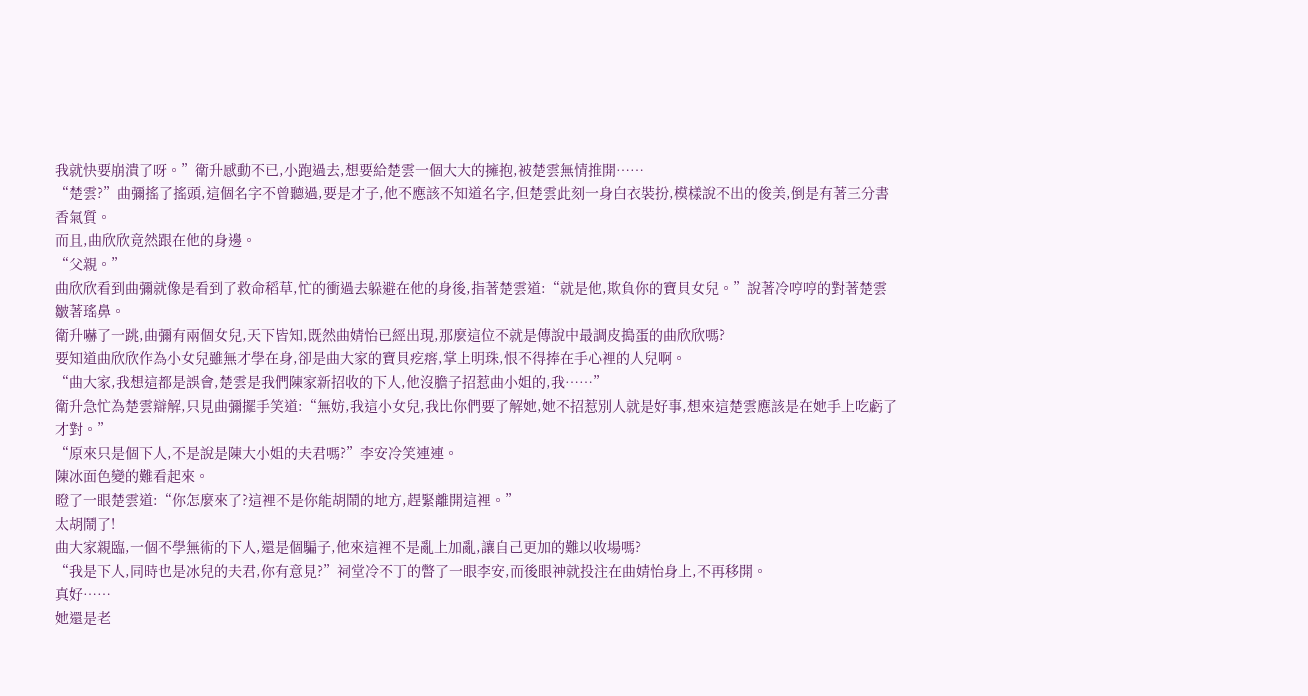我就快要崩潰了呀。”衛升感動不已,小跑過去,想要給楚雲一個大大的擁抱,被楚雲無情推開……
“楚雲?”曲彌搖了搖頭,這個名字不曾聽過,要是才子,他不應該不知道名字,但楚雲此刻一身白衣裝扮,模樣說不出的俊美,倒是有著三分書香氣質。
而且,曲欣欣竟然跟在他的身邊。
“父親。”
曲欣欣看到曲彌就像是看到了救命稻草,忙的衝過去躲避在他的身後,指著楚雲道:“就是他,欺負你的寶貝女兒。”說著冷哼哼的對著楚雲皺著瑤鼻。
衛升嚇了一跳,曲彌有兩個女兒,天下皆知,既然曲婧怡已經出現,那麼這位不就是傳說中最調皮搗蛋的曲欣欣嗎?
要知道曲欣欣作為小女兒雖無才學在身,卻是曲大家的寶貝疙瘩,掌上明珠,恨不得捧在手心裡的人兒啊。
“曲大家,我想這都是誤會,楚雲是我們陳家新招收的下人,他沒膽子招惹曲小姐的,我……”
衛升急忙為楚雲辯解,只見曲彌擺手笑道:“無妨,我這小女兒,我比你們要了解她,她不招惹別人就是好事,想來這楚雲應該是在她手上吃虧了才對。”
“原來只是個下人,不是說是陳大小姐的夫君嗎?”李安冷笑連連。
陳冰面色變的難看起來。
瞪了一眼楚雲道:“你怎麼來了?這裡不是你能胡鬧的地方,趕緊離開這裡。”
太胡鬧了!
曲大家親臨,一個不學無術的下人,還是個騙子,他來這裡不是亂上加亂,讓自己更加的難以收場嗎?
“我是下人,同時也是冰兒的夫君,你有意見?”祠堂冷不丁的瞥了一眼李安,而後眼神就投注在曲婧怡身上,不再移開。
真好……
她還是老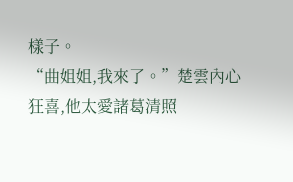樣子。
“曲姐姐,我來了。”楚雲內心狂喜,他太愛諸葛清照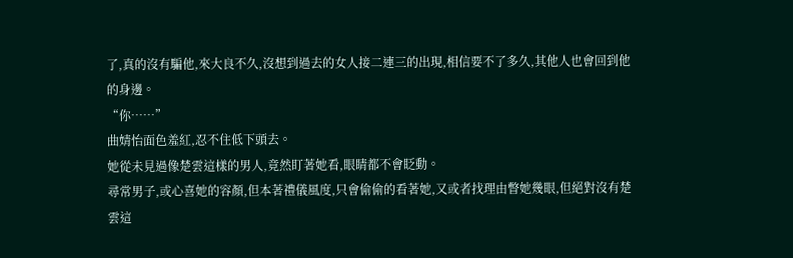了,真的沒有騙他,來大良不久,沒想到過去的女人接二連三的出現,相信要不了多久,其他人也會回到他的身邊。
“你……”
曲婧怡面色羞紅,忍不住低下頭去。
她從未見過像楚雲這樣的男人,竟然盯著她看,眼睛都不會眨動。
尋常男子,或心喜她的容顏,但本著禮儀風度,只會偷偷的看著她,又或者找理由瞥她幾眼,但絕對沒有楚雲這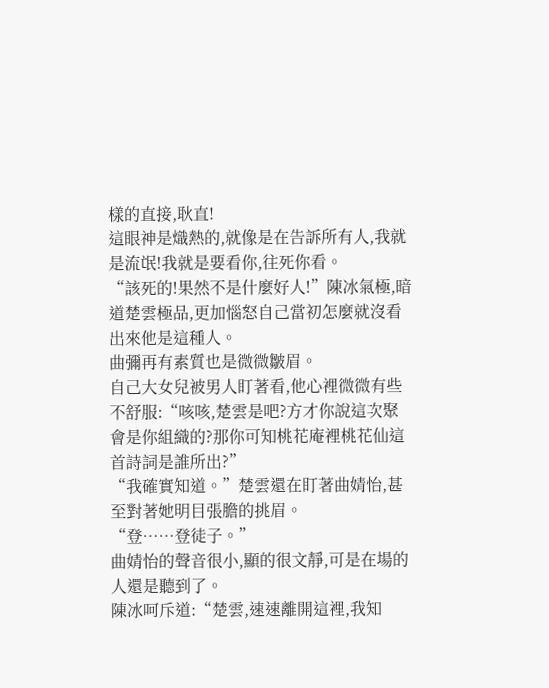樣的直接,耿直!
這眼神是熾熱的,就像是在告訴所有人,我就是流氓!我就是要看你,往死你看。
“該死的!果然不是什麼好人!”陳冰氣極,暗道楚雲極品,更加惱怒自己當初怎麼就沒看出來他是這種人。
曲彌再有素質也是微微皺眉。
自己大女兒被男人盯著看,他心裡微微有些不舒服:“咳咳,楚雲是吧?方才你說這次聚會是你組織的?那你可知桃花庵裡桃花仙這首詩詞是誰所出?”
“我確實知道。”楚雲還在盯著曲婧怡,甚至對著她明目張膽的挑眉。
“登……登徒子。”
曲婧怡的聲音很小,顯的很文靜,可是在場的人還是聽到了。
陳冰呵斥道:“楚雲,速速離開這裡,我知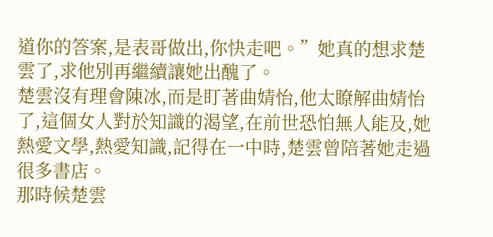道你的答案,是表哥做出,你快走吧。”她真的想求楚雲了,求他別再繼續讓她出醜了。
楚雲沒有理會陳冰,而是盯著曲婧怡,他太瞭解曲婧怡了,這個女人對於知識的渴望,在前世恐怕無人能及,她熱愛文學,熱愛知識,記得在一中時,楚雲曾陪著她走過很多書店。
那時候楚雲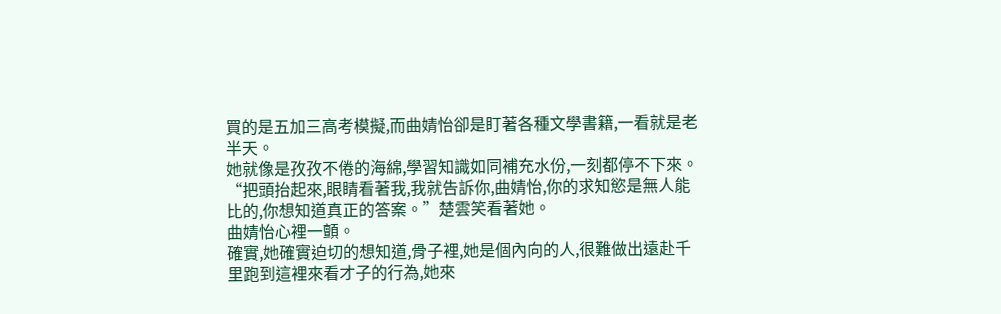買的是五加三高考模擬,而曲婧怡卻是盯著各種文學書籍,一看就是老半天。
她就像是孜孜不倦的海綿,學習知識如同補充水份,一刻都停不下來。
“把頭抬起來,眼睛看著我,我就告訴你,曲婧怡,你的求知慾是無人能比的,你想知道真正的答案。”楚雲笑看著她。
曲婧怡心裡一顫。
確實,她確實迫切的想知道,骨子裡,她是個內向的人,很難做出遠赴千里跑到這裡來看才子的行為,她來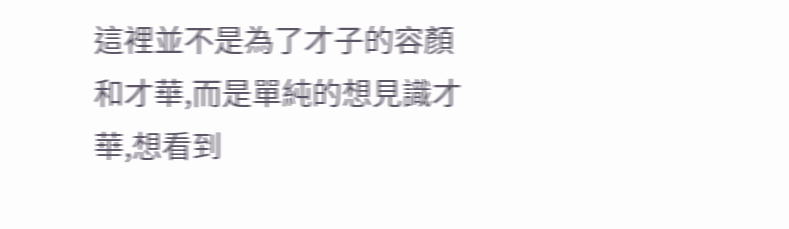這裡並不是為了才子的容顏和才華,而是單純的想見識才華,想看到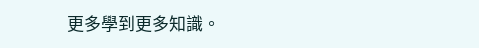更多學到更多知識。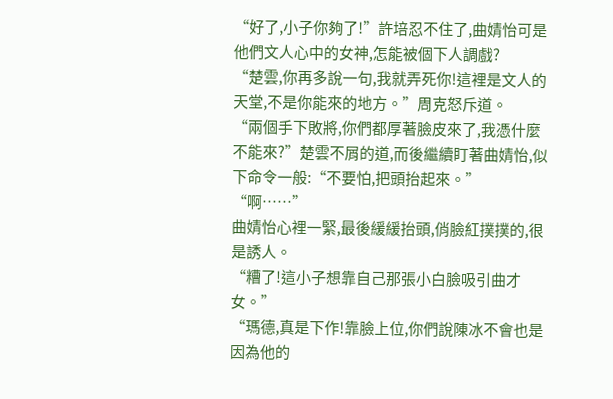“好了,小子你夠了!”許培忍不住了,曲婧怡可是他們文人心中的女神,怎能被個下人調戲?
“楚雲,你再多說一句,我就弄死你!這裡是文人的天堂,不是你能來的地方。”周克怒斥道。
“兩個手下敗將,你們都厚著臉皮來了,我憑什麼不能來?”楚雲不屑的道,而後繼續盯著曲婧怡,似下命令一般:“不要怕,把頭抬起來。”
“啊……”
曲婧怡心裡一緊,最後緩緩抬頭,俏臉紅撲撲的,很是誘人。
“糟了!這小子想靠自己那張小白臉吸引曲才女。”
“瑪德,真是下作!靠臉上位,你們說陳冰不會也是因為他的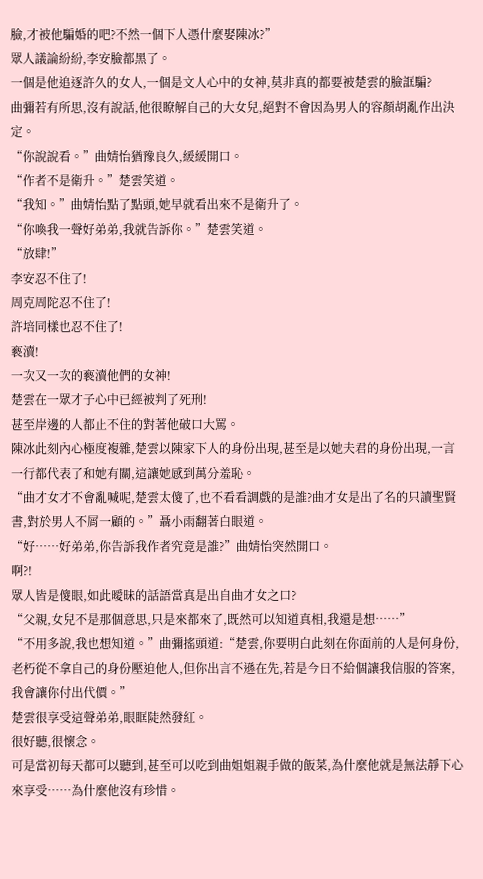臉,才被他騙婚的吧?不然一個下人憑什麼娶陳冰?”
眾人議論紛紛,李安臉都黑了。
一個是他追逐許久的女人,一個是文人心中的女神,莫非真的都要被楚雲的臉誆騙?
曲彌若有所思,沒有說話,他很瞭解自己的大女兒,絕對不會因為男人的容顏胡亂作出決定。
“你說說看。”曲婧怡猶豫良久,緩緩開口。
“作者不是衛升。”楚雲笑道。
“我知。”曲婧怡點了點頭,她早就看出來不是衛升了。
“你喚我一聲好弟弟,我就告訴你。”楚雲笑道。
“放肆!”
李安忍不住了!
周克周陀忍不住了!
許培同樣也忍不住了!
褻瀆!
一次又一次的褻瀆他們的女神!
楚雲在一眾才子心中已經被判了死刑!
甚至岸邊的人都止不住的對著他破口大罵。
陳冰此刻內心極度複雜,楚雲以陳家下人的身份出現,甚至是以她夫君的身份出現,一言一行都代表了和她有關,這讓她感到萬分羞恥。
“曲才女才不會亂喊呢,楚雲太傻了,也不看看調戲的是誰?曲才女是出了名的只讀聖賢書,對於男人不屑一顧的。”聶小雨翻著白眼道。
“好……好弟弟,你告訴我作者究竟是誰?”曲婧怡突然開口。
啊?!
眾人皆是傻眼,如此曖昧的話語當真是出自曲才女之口?
“父親,女兒不是那個意思,只是來都來了,既然可以知道真相,我還是想……”
“不用多說,我也想知道。”曲彌搖頭道:“楚雲,你要明白此刻在你面前的人是何身份,老朽從不拿自己的身份壓迫他人,但你出言不遜在先,若是今日不給個讓我信服的答案,我會讓你付出代價。”
楚雲很享受這聲弟弟,眼眶陡然發紅。
很好聽,很懷念。
可是當初每天都可以聽到,甚至可以吃到曲姐姐親手做的飯菜,為什麼他就是無法靜下心來享受……為什麼他沒有珍惜。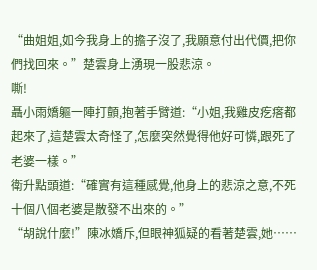“曲姐姐,如今我身上的擔子沒了,我願意付出代價,把你們找回來。”楚雲身上湧現一股悲涼。
嘶!
聶小雨嬌軀一陣打顫,抱著手臂道:“小姐,我雞皮疙瘩都起來了,這楚雲太奇怪了,怎麼突然覺得他好可憐,跟死了老婆一樣。”
衛升點頭道:“確實有這種感覺,他身上的悲涼之意,不死十個八個老婆是散發不出來的。”
“胡說什麼!”陳冰嬌斥,但眼神狐疑的看著楚雲,她……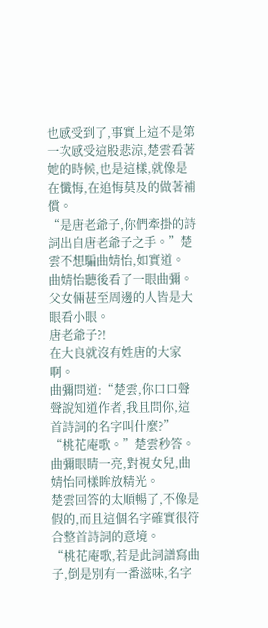也感受到了,事實上這不是第一次感受這股悲涼,楚雲看著她的時候,也是這樣,就像是在懺悔,在追悔莫及的做著補償。
“是唐老爺子,你們牽掛的詩詞出自唐老爺子之手。”楚雲不想騙曲婧怡,如實道。
曲婧怡聽後看了一眼曲彌。
父女倆甚至周邊的人皆是大眼看小眼。
唐老爺子?!
在大良就沒有姓唐的大家啊。
曲彌問道:“楚雲,你口口聲聲說知道作者,我且問你,這首詩詞的名字叫什麼?”
“桃花庵歌。”楚雲秒答。
曲彌眼睛一亮,對視女兒,曲婧怡同樣眸放精光。
楚雲回答的太順暢了,不像是假的,而且這個名字確實很符合整首詩詞的意境。
“桃花庵歌,若是此詞譜寫曲子,倒是別有一番滋味,名字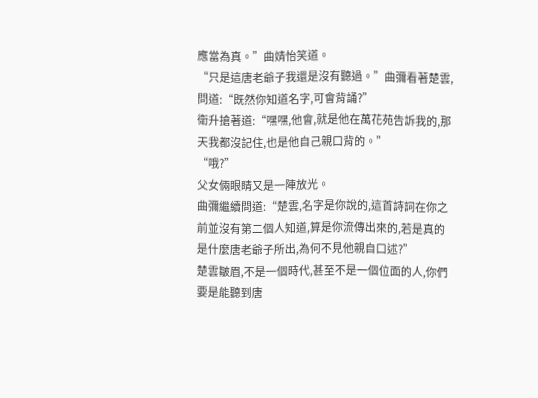應當為真。”曲婧怡笑道。
“只是這唐老爺子我還是沒有聽過。”曲彌看著楚雲,問道:“既然你知道名字,可會背誦?”
衛升搶著道:“嘿嘿,他會,就是他在萬花苑告訴我的,那天我都沒記住,也是他自己親口背的。”
“哦?”
父女倆眼睛又是一陣放光。
曲彌繼續問道:“楚雲,名字是你說的,這首詩詞在你之前並沒有第二個人知道,算是你流傳出來的,若是真的是什麼唐老爺子所出,為何不見他親自口述?”
楚雲皺眉,不是一個時代,甚至不是一個位面的人,你們要是能聽到唐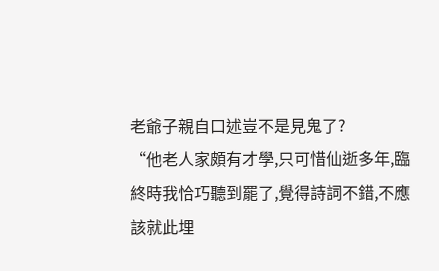老爺子親自口述豈不是見鬼了?
“他老人家頗有才學,只可惜仙逝多年,臨終時我恰巧聽到罷了,覺得詩詞不錯,不應該就此埋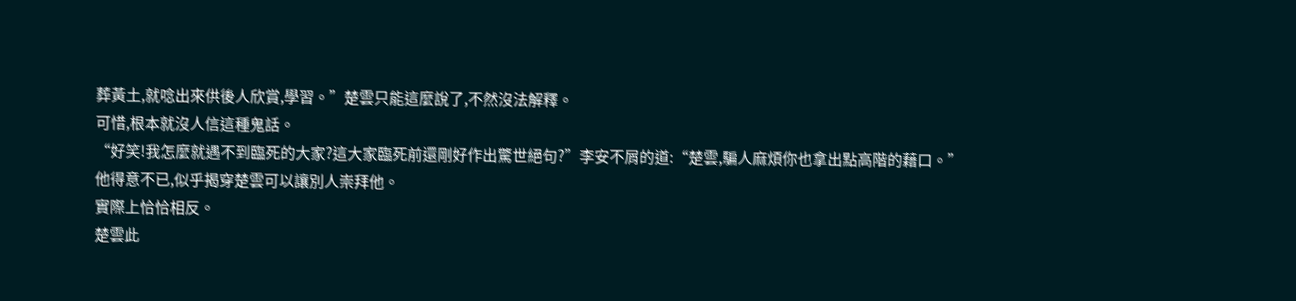葬黃土,就唸出來供後人欣賞,學習。”楚雲只能這麼說了,不然沒法解釋。
可惜,根本就沒人信這種鬼話。
“好笑!我怎麼就遇不到臨死的大家?這大家臨死前還剛好作出驚世絕句?”李安不屑的道:“楚雲,騙人麻煩你也拿出點高階的藉口。”
他得意不已,似乎揭穿楚雲可以讓別人崇拜他。
實際上恰恰相反。
楚雲此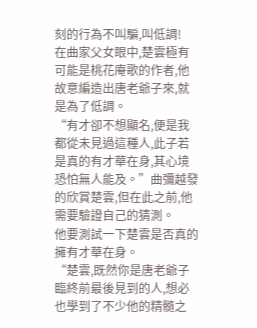刻的行為不叫騙,叫低調!
在曲家父女眼中,楚雲極有可能是桃花庵歌的作者,他故意編造出唐老爺子來,就是為了低調。
“有才卻不想顯名,便是我都從未見過這種人,此子若是真的有才華在身,其心境恐怕無人能及。”曲彌越發的欣賞楚雲,但在此之前,他需要驗證自己的猜測。
他要測試一下楚雲是否真的擁有才華在身。
“楚雲,既然你是唐老爺子臨終前最後見到的人,想必也學到了不少他的精髓之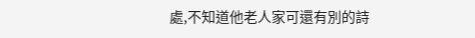處,不知道他老人家可還有別的詩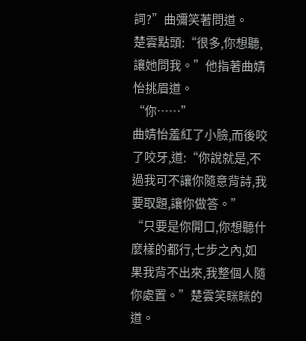詞?”曲彌笑著問道。
楚雲點頭:“很多,你想聽,讓她問我。”他指著曲婧怡挑眉道。
“你……”
曲婧怡羞紅了小臉,而後咬了咬牙,道:“你說就是,不過我可不讓你隨意背詩,我要取題,讓你做答。”
“只要是你開口,你想聽什麼樣的都行,七步之內,如果我背不出來,我整個人隨你處置。”楚雲笑眯眯的道。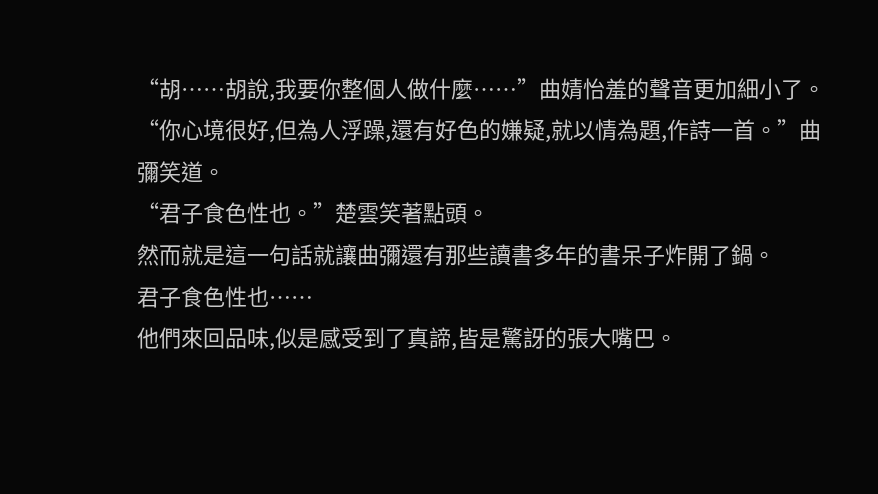“胡……胡說,我要你整個人做什麼……”曲婧怡羞的聲音更加細小了。
“你心境很好,但為人浮躁,還有好色的嫌疑,就以情為題,作詩一首。”曲彌笑道。
“君子食色性也。”楚雲笑著點頭。
然而就是這一句話就讓曲彌還有那些讀書多年的書呆子炸開了鍋。
君子食色性也……
他們來回品味,似是感受到了真諦,皆是驚訝的張大嘴巴。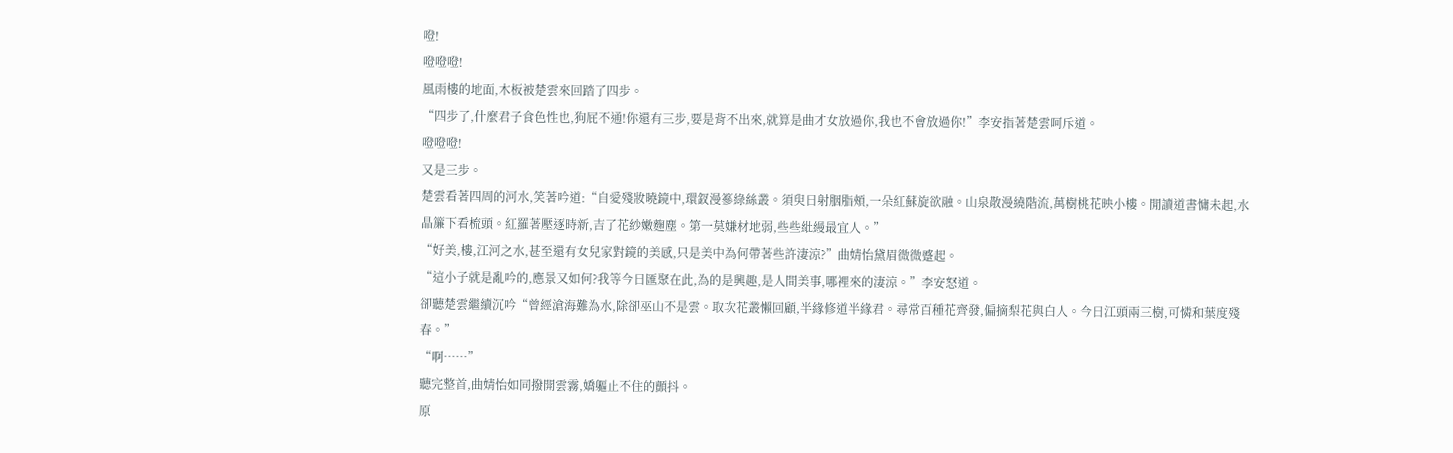噔!
噔噔噔!
風雨樓的地面,木板被楚雲來回踏了四步。
“四步了,什麼君子食色性也,狗屁不通!你還有三步,要是背不出來,就算是曲才女放過你,我也不會放過你!”李安指著楚雲呵斥道。
噔噔噔!
又是三步。
楚雲看著四周的河水,笑著吟道:“自愛殘妝曉鏡中,環釵漫篸綠絲叢。須臾日射胭脂頰,一朵紅蘇旋欲融。山泉散漫繞階流,萬樹桃花映小樓。閒讀道書慵未起,水晶簾下看梳頭。紅羅著壓逐時新,吉了花紗嫩麴塵。第一莫嫌材地弱,些些紕縵最宜人。”
“好美,樓,江河之水,甚至還有女兒家對鏡的美感,只是美中為何帶著些許淒涼?”曲婧怡黛眉微微蹙起。
“這小子就是亂吟的,應景又如何?我等今日匯聚在此,為的是興趣,是人間美事,哪裡來的淒涼。”李安怒道。
卻聽楚雲繼續沉吟“曾經滄海難為水,除卻巫山不是雲。取次花叢懶回顧,半緣修道半緣君。尋常百種花齊發,偏摘梨花與白人。今日江頭兩三樹,可憐和葉度殘春。”
“啊……”
聽完整首,曲婧怡如同撥開雲霧,嬌軀止不住的顫抖。
原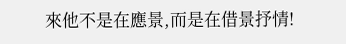來他不是在應景,而是在借景抒情!